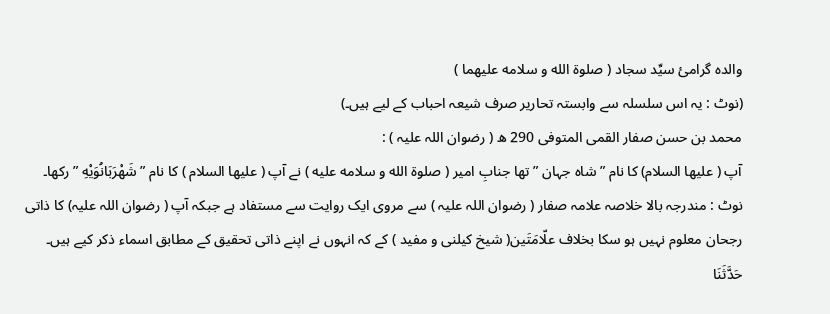والدہ گرامئ سیِّد سجاد ( صلوة الله و سلامه عليهما )
(نوٹ : یہ اس سلسلہ سے وابستہ تحاریر صرف شیعہ احباب کے لیے ہیں۔)
محمد بن حسن صفار القمی المتوفی 290 ھ ( رضوان اللہ علیہ ) :
آپ ( علیھا السلام) کا نام ” شاہ جہان ” تھا جنابِ امیر ( صلوة الله و سلامه علیه ) نے آپ ( علیھا السلام ) کا نام ” شَهْرَبَانُوَيْهِ ” رکھا۔
نوٹ : مندرجہ بالا خلاصہ علامہ صفار ( رضوان اللہ علیہ ) سے مروی ایک روایت سے مستفاد ہے جبکہ آپ ( رضوان اللہ علیہ) کا ذاتی رجحان معلوم نہیں ہو سکا بخلاف علّامَتَين( شیخ کیلنی و مفید ) کے کہ انہوں نے اپنے ذاتی تحقیق کے مطابق اسماء ذکر کیے ہیں۔
حَدَّثَنَا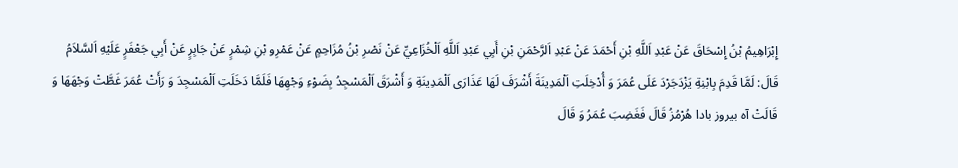إِبْرَاهِيمُ بْنُ إِسْحَاقَ عَنْ عَبْدِ اَللَّهِ بْنِ أَحْمَدَ عَنْ عَبْدِ اَلرَّحْمَنِ بْنِ أَبِي عَبْدِ اَللَّهِ اَلْخُزَاعِيِّ عَنْ نَصْرِ بْنُ مُزَاحِمٍ عَنْ عَمْرِو بْنِ شِمْرٍ عَنْ جَابِرٍ عَنْ أَبِي جَعْفَرٍ عَلَيْهِ اَلسَّلاَمُ قَالَ: لَمَّا قَدِمَ بِابْنِةِ يَزْدَجَرْدَ عَلَى عُمَرَ وَ أُدْخِلَتِ اَلْمَدِينَةَ أَشْرَفَ لَهَا عَذَارَى اَلْمَدِينَةِ وَ أَشْرَقَ اَلْمَسْجِدُ بِضَوْءِ وَجْهِهَا فَلَمَّا دَخَلَتِ اَلْمَسْجِدَ وَ رَأَتْ عُمَرَ غَطَّتْ وَجْهَهَا وَ قَالَتْ آه بيروز بادا هُرْمُزُ قَالَ فَغَضِبَ عُمَرُ وَ قَالَ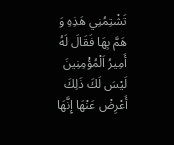تَشْتِمُنِي هَذِهِ وَ هَمَّ بِهَا فَقَالَ لَهُ أَمِيرُ اَلْمُؤْمِنِينَ لَيْسَ لَكَ ذَلِكَ أَعْرِضْ عَنْهَا إِنَّهَا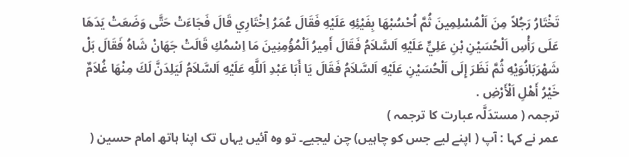تَخْتَارُ رَجُلاً مِنَ اَلْمُسْلِمِينَ ثُمَّ اُحْسُبْهَا بِفَيْئِهِ عَلَيْهِ فَقَالَ عُمَرُ اِخْتَارِي قَالَ فَجَاءَتْ حَتَّى وَضَعَتْ يَدَهَا عَلَى رَأْسِ اَلْحُسَيْنِ بْنِ عَلِيٍّ عَلَيْهِ اَلسَّلاَمُ فَقَالَ أَمِيرُ اَلْمُؤْمِنِينَ مَا اِسْمُكِ قَالَتْ جَهَانْ شَاهُ فَقَالَ بَلْ شَهْرَبَانُوَيْهِ ثُمَّ نَظَرَ إِلَى اَلْحُسَيْنِ عَلَيْهِ اَلسَّلاَمُ فَقَالَ يَا أَبَا عَبْدِ اَللَّهِ عَلَيْهِ اَلسَّلاَمُ لَيَلِدَنَّ لَكَ مِنْهَا غُلاَمٌ خَيْرُ أَهْلِ اَلْأَرْضِ .
ترجمہ ( مستدَلَّہ عبارت کا ترجمہ )
عمر نے کہا : آپ ( اپنے لیے جس کو چاہیں) چن لیجیے۔ تو وہ آئیں یہاں تک اپنا ہاتھ امام حسین (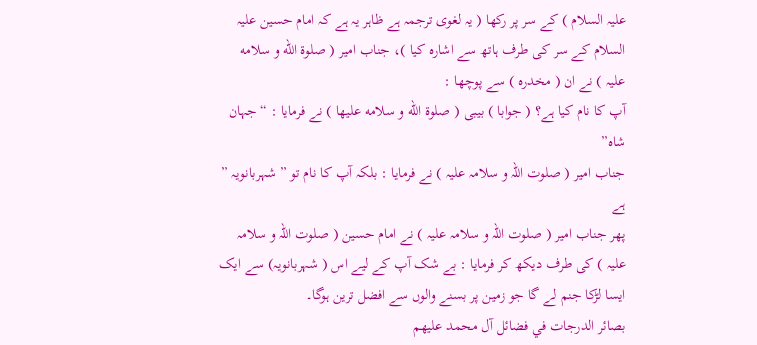علیہ السلام ) کے سر پر رکھا ( یہ لغوی ترجمہ ہے ظاہر یہ ہے کہ امام حسین علیہ السلام کے سر کی طرف ہاتھ سے اشارہ کیا )، جناب امیر ( صلوة الله و سلامه علیہ ) نے ان ( مخدرہ ) سے پوچھا :
آپ کا نام کیا ہے؟ ( جوابا ) بیبی ( صلوة الله و سلامه علیھا ) نے فرمایا : “جہان شاہ”
جناب امیر ( صلوت اللہ و سلامہ علیہ ) نے فرمایا : بلکہ آپ کا نام تو ” شہربانویہ ” ہے
پھر جناب امیر ( صلوت اللہ و سلامہ علیہ ) نے امام حسین ( صلوت اللہ و سلامہ علیہ ) کی طرف دیکھ کر فرمایا : بے شک آپ کے لیے اس ( شہربانویہ) سے ایک ایسا لڑکا جنم لے گا جو زمین پر بسنے والوں سے افضل ترین ہوگا۔
بصائر الدرجات في فضائل آل محمد علیهم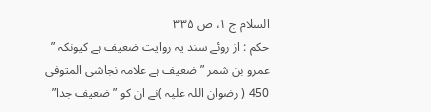السلام ج ۱، ص ۳۳۵
حکم : از روئے سند یہ روایت ضعیف ہے کیونکہ ” عمرو بن شمر ” ضعیف ہے علامہ نجاشی المتوفی 450 ( رضوان اللہ علیہ )نے ان کو ” ضعیف جدا”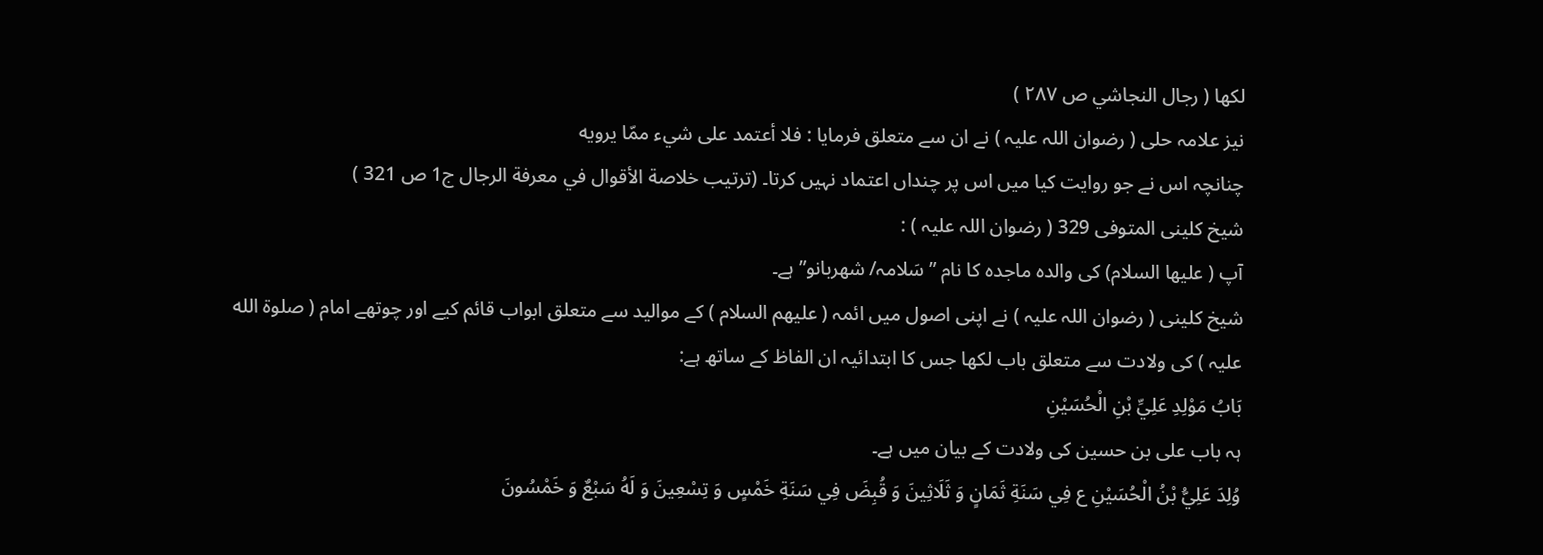لکھا ( رجال النجاشي ص ٢٨٧ )
نیز علامہ حلی ( رضوان اللہ علیہ ) نے ان سے متعلق فرمایا : فلا أعتمد على شيء ممّا يرويه
چنانچہ اس نے جو روایت کیا میں اس پر چنداں اعتماد نہیں کرتا۔ (ترتيب خلاصة الأقوال في معرفة الرجال ج1 ص 321 )
شیخ کلینی المتوفی 329 ( رضوان اللہ علیہ ) :
آپ ( علیھا السلام) کی والدہ ماجدہ کا نام ” سَلامہ/ شھربانو” ہے۔
شیخ کلینی ( رضوان اللہ علیہ ) نے اپنی اصول میں ائمہ ( علیھم السلام ) کے موالید سے متعلق ابواب قائم کیے اور چوتھے امام ( صلوة الله علیہ ) کی ولادت سے متعلق باب لکھا جس کا ابتدائیہ ان الفاظ کے ساتھ ہے:
بَابُ مَوْلِدِ عَلِيِّ بْنِ الْحُسَيْنِ
ہہ باب علی بن حسین کی ولادت کے بیان میں ہے۔
وُلِدَ عَلِيُّ بْنُ الْحُسَيْنِ ع فِي سَنَةِ ثَمَانٍ وَ ثَلَاثِينَ وَ قُبِضَ فِي سَنَةِ خَمْسٍ وَ تِسْعِينَ وَ لَهُ سَبْعٌ وَ خَمْسُونَ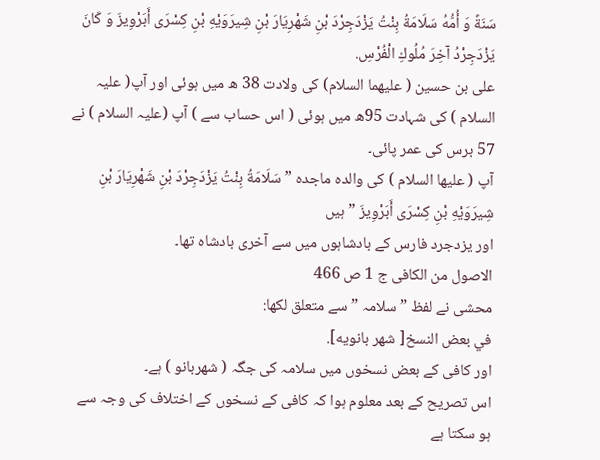سَنَةً وَ أُمُّهُ سَلَامَةُ بِنْتُ يَزْدَجِرْدَ بْنِ شَهْرِيَارَ بْنِ شِيرَوَيْهِ بْنِ كِسْرَى أَبَرْوِيزَ وَ كَانَ يَزْدَجِرْدُ آخِرَ مُلُوكِ الْفُرْسِ.
علی بن حسین ( علیھما السلام) کی ولادت 38 ھ میں ہوئی اور آپ( علیہ السلام ) کی شہادت 95ھ میں ہوئی ( اس حساب سے ) آپ (علیہ السلام ) نے 57 برس کی عمر پائی۔
آپ ( علیھا السلام ) کی والدہ ماجدہ ” سَلَامَةُ بِنْتُ يَزْدَجِرْدَ بْنِ شَهْرِيَارَ بْنِ شِيرَوَيْهِ بْنِ كِسْرَى أَبَرْوِيزَ ” ہیں
اور یزدجرد فارس کے بادشاہوں میں سے آخری بادشاہ تھا۔
الاصول من الکافی ج 1 ص 466
محشی نے لفظ ” سلامہ ” سے متعلق لکھا:
في بعض النسخ[ شهر بانويه].
اور کافی کے بعض نسخوں میں سلامہ کی جگہ ( شھربانو ) ہے۔
اس تصریح کے بعد معلوم ہوا کہ کافی کے نسخوں کے اختلاف کی وجہ سے ہو سکتا ہے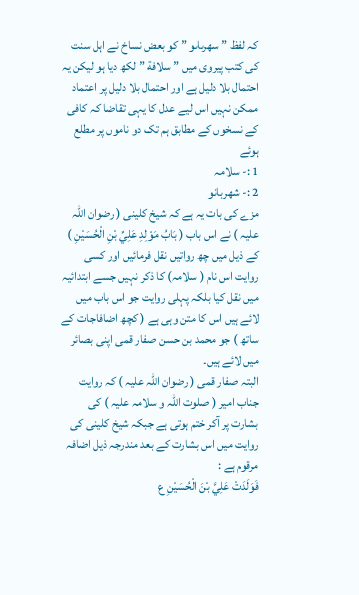کہ لفظ ” سھرںاںو ” کو بعض نساخ نے اہل سنت کی کتب پیروی میں ” سلافة ” لکھ دیا ہو لیکن یہ احتمال بلا دلیل ہے اور احتمال بلا دلیل پر اعتماد ممکن نہیں اس لیے عدل کا یہی تقاضا کہ کافی کے نسخوں کے مطابق ہم تک دو ناموں پر مطلع ہوئے
1 :- سلامہ
2 :- شھربانو
مزے کی بات یہ ہے کہ شیخ کلینی ( رضوان اللہ علیہ ) نے اس باب ( بَابُ مَوْلِدِ عَلِيِّ بْنِ الْحُسَيْنِ ) کے ذیل میں چھ رواتیں نقل فرمائیں اور کسی روایت اس نام ( سلامہ) کا ذکر نہیں جسے ابتدائیہ میں نقل کیا بلکہ پہلی روایت جو اس باب میں لائے ہیں اس کا متن وہی ہے ( کچھ اضافاجات کے ساتھ ) جو محمد بن حسن صفار قمی اپنی بصائر میں لائے ہیں۔
البتہ صفار قمی ( رضوان اللہ علیہ ) کہ روایت جناب امیر ( صلوت اللہ و سلامہ علیہ ) کی بشارت پر آکر ختم ہوتی ہے جبکہ شیخ کلینی کی روایت میں اس بشارت کے بعد مندرجہ ذیل اضافہ مرقوم ہے :
فَوَلَدَتْ عَلِيَّ بْنَ الْحُسَيْنِ ع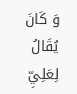وَ كَانَ يُقَالُ لِعَلِيِّ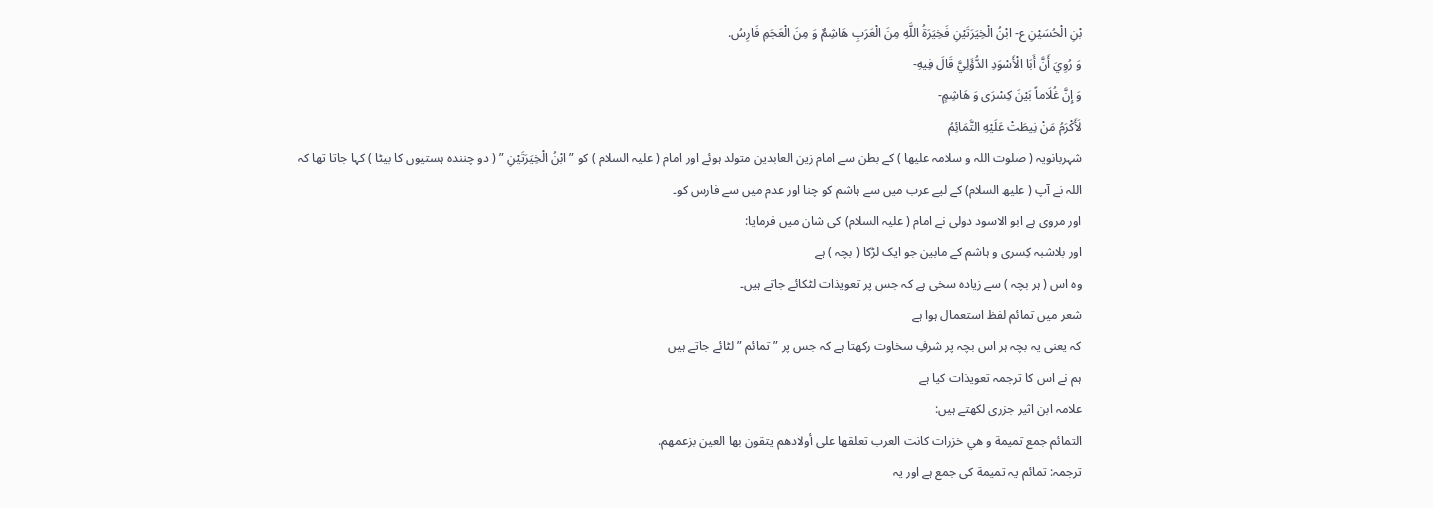بْنِ الْحُسَيْنِ ع- ابْنُ الْخِيَرَتَيْنِ فَخِيَرَةُ اللَّهِ مِنَ الْعَرَبِ هَاشِمٌ وَ مِنَ الْعَجَمِ فَارِسُ.
وَ رُوِيَ أَنَّ أَبَا الْأَسْوَدِ الدُّؤَلِيَّ قَالَ فِيهِ-
وَ إِنَّ غُلَاماً بَيْنَ كِسْرَى وَ هَاشِمٍ-
لَأَكْرَمُ مَنْ نِيطَتْ عَلَيْهِ التَّمَائِمُ
شہربانویہ ( صلوت اللہ و سلامہ علیها ) کے بطن سے امام زین العابدین متولد ہوئے اور امام ( علیہ السلام ) کو ” ابْنُ الْخِيَرَتَيْنِ ” ( دو چنندہ ہستیوں کا بیٹا ) کہا جاتا تھا کہ اللہ نے آپ ( علیھ السلام) کے لیے عرب میں سے ہاشم کو چنا اور عدم میں سے فارس کو۔
اور مروی ہے ابو الاسود دولی نے امام ( علیہ السلام) کی شان میں فرمایا:
اور بلاشبہ کِسری و ہاشم کے مابین جو ایک لڑکا ( بچہ ) ہے
وہ اس ( ہر بچہ ) سے زیادہ سخی ہے کہ جس پر تعویذات لٹکائے جاتے ہیں۔
شعر میں تمائم لفظ استعمال ہوا ہے
کہ یعنی یہ بچہ ہر اس بچہ پر شرفِ سخاوت رکھتا ہے کہ جس پر ” تمائم ” لٹائے جاتے ہیں
ہم نے اس کا ترجمہ تعویذات کیا ہے
علامہ ابن اثیر جزری لکھتے ہیں:
التمائم جمع تميمة و هي خزرات كانت العرب تعلقها على أولادهم يتقون بها العين بزعمهم.
ترجمہ: تمائم یہ تمیمة کی جمع ہے اور یہ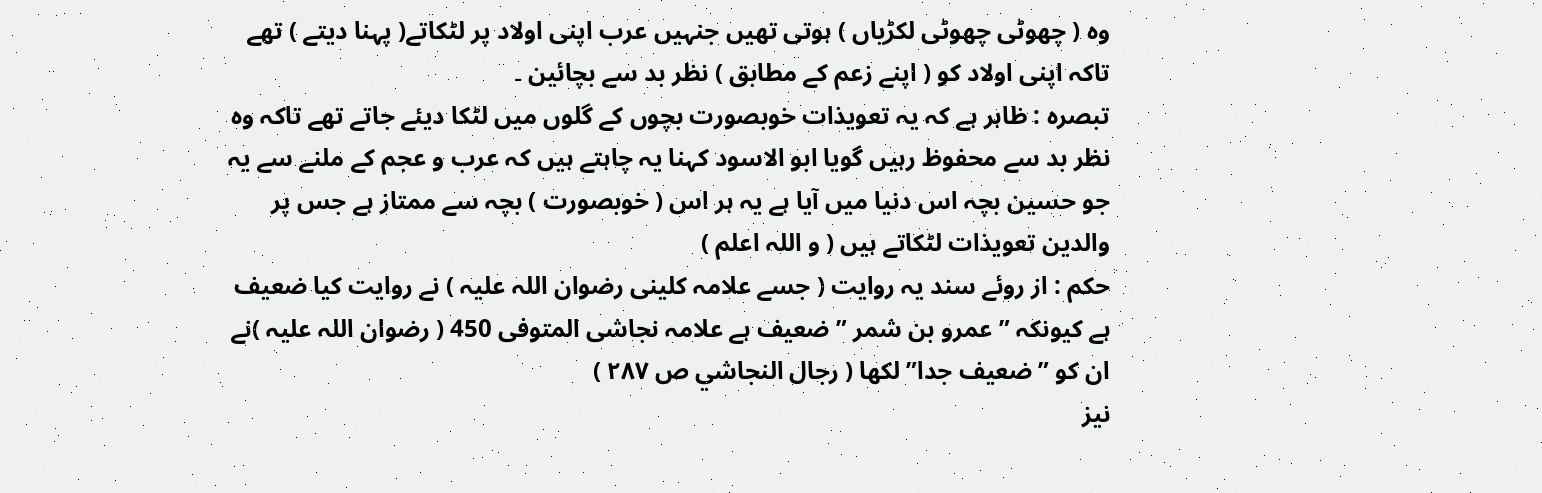وہ ( چھوٹی چھوٹی لکڑیاں ) ہوتی تھیں جنہیں عرب اپنی اولاد پر لٹکاتے( پہنا دیتے ) تھے تاکہ اپنی اولاد کو ( اپنے زعم کے مطابق ) نظر بد سے بچائین ۔
تبصرہ : ظاہر ہے کہ یہ تعویذات خوبصورت بچوں کے گلوں میں لٹکا دیئے جاتے تھے تاکہ وہ نظر بد سے محفوظ رہیں گویا ابو الاسود کہنا یہ چاہتے ہیں کہ عرب و عجم کے ملنے سے یہ جو حسین بچہ اس دنیا میں آیا ہے یہ ہر اس ( خوبصورت ) بچہ سے ممتاز ہے جس پر والدین تعویذات لٹکاتے ہیں ( و اللہ اعلم )
حکم : از روئے سند یہ روایت ( جسے علامہ کلینی رضوان اللہ علیہ ) نے روایت کیا ضعیف ہے کیونکہ ” عمرو بن شمر ” ضعیف ہے علامہ نجاشی المتوفی 450 ( رضوان اللہ علیہ )نے ان کو ” ضعیف جدا” لکھا ( رجال النجاشي ص ٢٨٧ )
نیز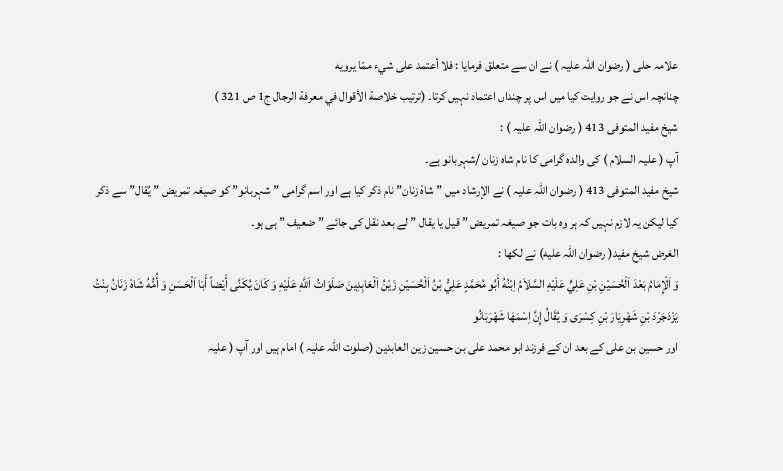علامہ حلی ( رضوان اللہ علیہ ) نے ان سے متعلق فرمایا : فلا أعتمد على شيء ممّا يرويه
چنانچہ اس نے جو روایت کیا میں اس پر چنداں اعتماد نہیں کرتا۔ (ترتيب خلاصة الأقوال في معرفة الرجال ج1 ص 321 )
شیخ مفید المتوفی 413 ( رضوان اللہ علیہ ) :
آپ ( علیہ السلام ) کی والدہ گرامی کا نام شاہ زنان /شہربانو ہے۔
شیخ مفید المتوفی 413 ( رضوان اللہ علیہ ) نے الإرشاد میں ” شاہْ زنان” نام ذکر کیا ہے اور اسم گرامی ” شہربانو” کو صیغہ تمریض ” یُقال” سے ذکر کیا لیکن یہ لازم نہیں کہ ہر وہ بات جو صیغہ تمریض ” قیل یا یقال ” لے بعد نقل کی جائے ” ضعیف ” ہی ہو۔
الغرض شیخ مفید( رضوان اللہ علیه) نے لکھا :
وَ اَلْإِمَامُ بَعْدَ اَلْحُسَيْنِ بْنِ عَلِيٍّ عَلَيْهِ السَّلاَمُ اِبْنُهُ أَبُو مُحَمَّدٍ عَلِيُّ بْنُ اَلْحُسَيْنِ زَيْنُ اَلْعَابِدِينَ صَلَوَاتُ اَللَّهِ عَلَيْهِ وَ كَانَ يُكَنَّى أَيْضاً أَبَا اَلْحَسَنِ وَ أُمُّهُ شَاهْ زَنَانُ بِنْتُ يَزْدَجَرْدَ بْنِ شَهْرِيَارَ بْنِ كِسْرَى وَ يُقَالُ إِنَّ اِسْمَهَا شَهْرَبَانُو
اور حسین بن علی کے بعد ان کے فرزند ابو محمد علی بن حسین زین العابدین (صلوت اللہ علیہ ) امام ہیں اور آپ ( علیہ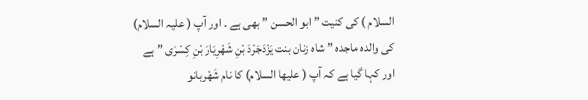السلام ) کی کنیت ” ابو الحسن ” بھی ہے ۔ اور آپ ( علیہ السلام) کی والدہ ماجدہ ” شاہ زنان بنت يَزْدَجَرْدَ بْنِ شَهْرِيَارَ بْنِ كِسْرَى ” ہے
اور کہا گیا ہے کہ آپ ( علیھا السلام) کا نام شَهْربانو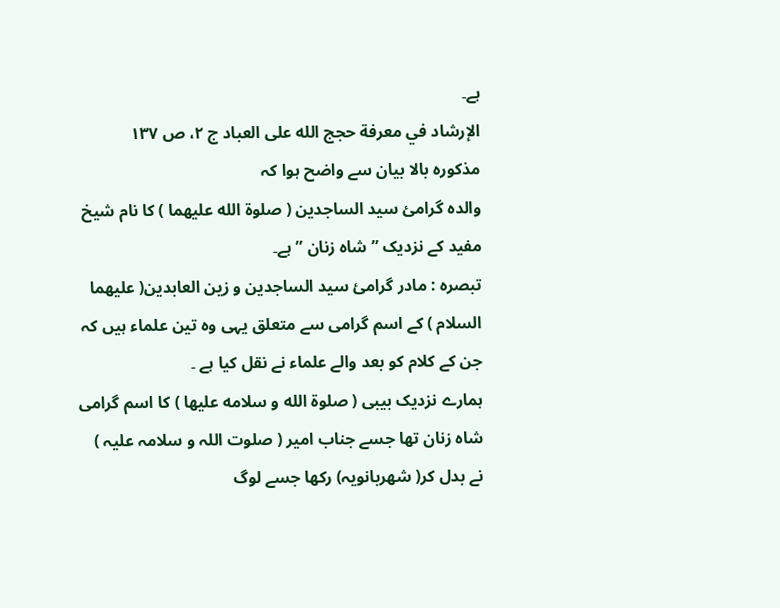ہے۔
الإرشاد في معرفة حجج الله على العباد ج ۲، ص ۱۳۷
مذکورہ بالا بیان سے واضح ہوا کہ
والدہ گرامئ سید الساجدین ( صلوة الله عليهما ) کا نام شیخ مفید کے نزدیک ” شاہ زنان ” ہے۔
تبصرہ : مادر گرامئ سید الساجدین و زین العابدین( علیھما السلام ) کے اسم گرامی سے متعلق یہی وہ تین علماء ہیں کہ جن کے کلام کو بعد والے علماء نے نقل کیا ہے ۔
ہمارے نزدیک بیبی ( صلوة الله و سلامه عليها ) کا اسم گرامی شاہ زنان تھا جسے جناب امیر ( صلوت اللہ و سلامہ علیہ ) نے بدل کر( شھربانویہ) رکھا جسے لوگ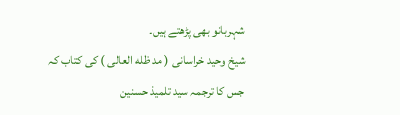شہربانو بھی پڑھتے ہیں۔
شیخ وحید خراسانی ( مد ظله العالی ) کی کتاب کہ جس کا ترجمہ سید تلمیذ حسنین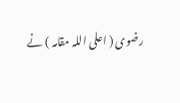رضوی ( اعلی اللہ مقامہ ) نے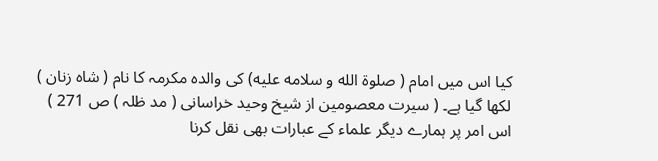کیا اس میں امام ( صلوة الله و سلامه عليه) كی والدہ مکرمہ کا نام ( شاہ زنان ) لکھا گیا ہے۔ ( سیرت معصومین از شیخ وحید خراسانی ( مد ظلہ ) ص 271 )
اس امر پر ہمارے دیگر علماء کے عبارات بھی نقل کرنا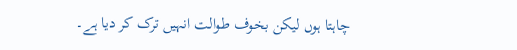چاہتا ہوں لیکن بخوف طوالت انہیں ترک کر دیا ہے۔